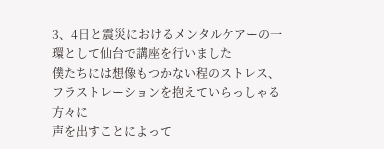3、4日と震災におけるメンタルケアーの一環として仙台で講座を行いました
僕たちには想像もつかない程のストレス、フラストレーションを抱えていらっしゃる方々に
声を出すことによって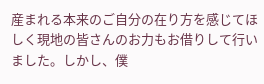産まれる本来のご自分の在り方を感じてほしく現地の皆さんのお力もお借りして行いました。しかし、僕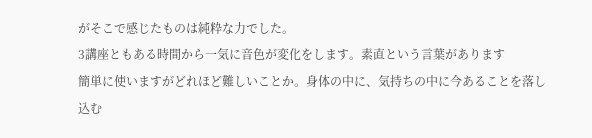がそこで感じたものは純粋な力でした。
3講座ともある時間から一気に音色が変化をします。素直という言葉があります
簡単に使いますがどれほど難しいことか。身体の中に、気持ちの中に今あることを落し込む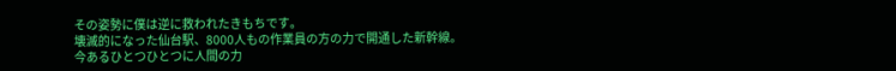その姿勢に僕は逆に救われたきもちです。
壊滅的になった仙台駅、8000人もの作業員の方の力で開通した新幹線。
今あるひとつひとつに人間の力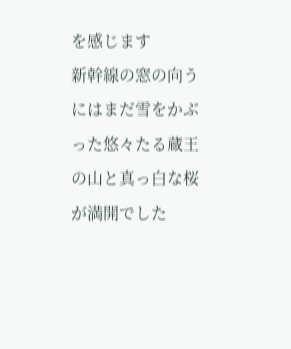を感じます
新幹線の窓の向うにはまだ雪をかぶった悠々たる蔵王の山と真っ白な桜が満開でした